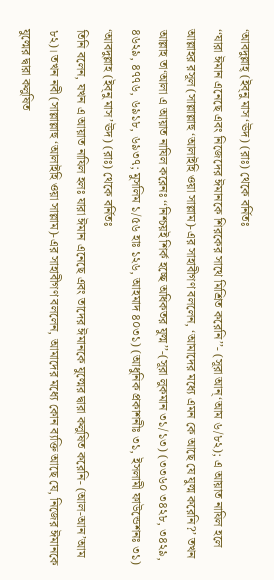‘আবদুল্লাহ্ (ইব্নু মাস‘ঊদ) (রাঃ) থেকে বর্নিতঃ
‘‘যারা ঈমান এনেছে এবং নিজেদের ঈমানকে শিরকের সাথে মিশ্রিত করেনি’’- (সূরা আন্‘আম ৬/৮২); এ আয়াত নাযিল হলে আল্লাহর রসূল (সাল্লাল্লাহু ‘আলাইহি ওয়া সাল্লাম)-এর সাহাবীগণ বললেন, ‘আমাদের মধ্যে এমন কে আছে যে যুল্ম করেনি?’ তখন আল্লাহ তা‘আলা এ আয়াত নাযিল করেনঃ ‘‘নিশ্চয়ই শির্ক হচ্ছে অধিকতর যুল্ম’’-(সূরা লুকমান ৩১/১৩) (৩৩৬০ ৩৪২৮, ৩৪২৯, ৪৬২৯, ৪৭৭৬, ৬৯১৮, ৬৯৩৭; মুসলিম ১/৫৬ হাঃ ১২৬, আহমাদ ৪০৩১) (আধুনিক প্রকাশনীঃ ৩১, ইসলামী ফাউন্ডেশনঃ ৩১)
‘আবদুল্লাহ (ইব্নু মাস’ঊদ) (রাঃ) থেকে বর্নিতঃ
তিনি বলেন, যখন এ আয়াত নাযিল হলঃ যারা ঈমান এনেছে এবং তাদের ঈমানকে যুল্মের দ্বারা কলুষিত করেনি- (আল-আন’আম ৮২)। তখন নবী (সাল্লাল্লাহু ‘আলাইহি ওয়া সাল্লাম)-এর সাহাবীগণ বললেন, আমাদের মধ্যে কোন ব্যক্তি আছে যে, নিজের ঈমানকে যুল্মের দ্বারা কলুষিত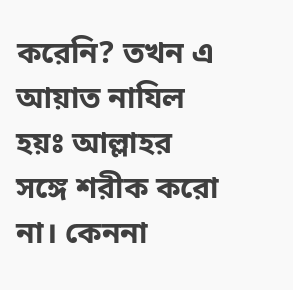করেনি? তখন এ আয়াত নাযিল হয়ঃ আল্লাহর সঙ্গে শরীক করো না। কেননা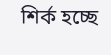শির্ক হচ্ছে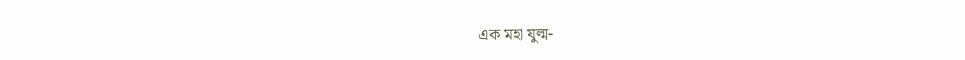এক মহা যুল্ম-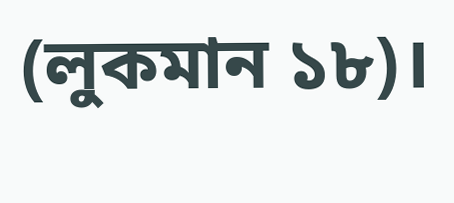(লুকমান ১৮)।